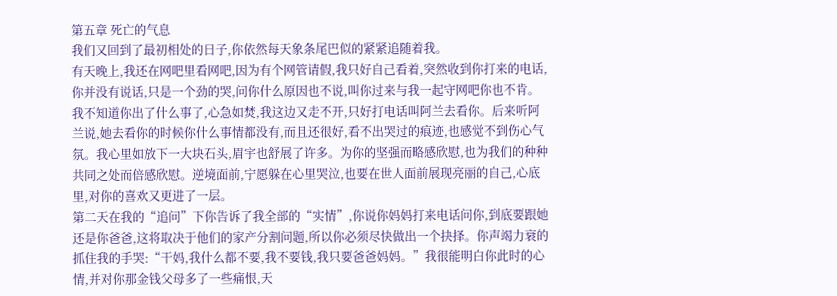第五章 死亡的气息
我们又回到了最初相处的日子,你依然每天象条尾巴似的紧紧追随着我。
有天晚上,我还在网吧里看网吧,因为有个网管请假,我只好自己看着,突然收到你打来的电话,你并没有说话,只是一个劲的哭,问你什么原因也不说,叫你过来与我一起守网吧你也不肯。我不知道你出了什么事了,心急如焚,我这边又走不开,只好打电话叫阿兰去看你。后来听阿兰说,她去看你的时候你什么事情都没有,而且还很好,看不出哭过的痕迹,也感觉不到伤心气氛。我心里如放下一大块石头,眉宇也舒展了许多。为你的坚强而略感欣慰,也为我们的种种共同之处而倍感欣慰。逆境面前,宁愿躲在心里哭泣,也要在世人面前展现亮丽的自己,心底里,对你的喜欢又更进了一层。
第二天在我的“追问”下你告诉了我全部的“实情”,你说你妈妈打来电话问你,到底要跟她还是你爸爸,这将取决于他们的家产分割问题,所以你必须尽快做出一个抉择。你声竭力衰的抓住我的手哭:“干妈,我什么都不要,我不要钱,我只要爸爸妈妈。”我很能明白你此时的心情,并对你那金钱父母多了一些痛恨,天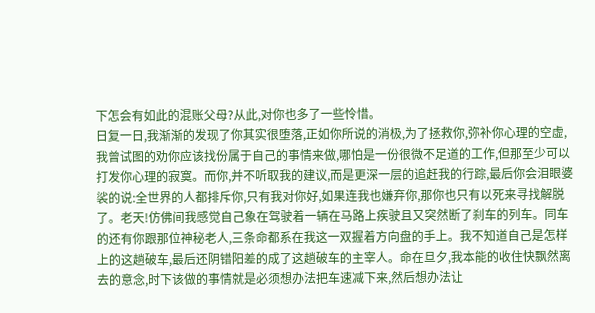下怎会有如此的混账父母?从此,对你也多了一些怜惜。
日复一日,我渐渐的发现了你其实很堕落,正如你所说的消极,为了拯救你,弥补你心理的空虚,我曾试图的劝你应该找份属于自己的事情来做,哪怕是一份很微不足道的工作,但那至少可以打发你心理的寂寞。而你,并不听取我的建议,而是更深一层的追赶我的行踪,最后你会泪眼婆裟的说:全世界的人都排斥你,只有我对你好,如果连我也嫌弃你,那你也只有以死来寻找解脱了。老天!仿佛间我感觉自己象在驾驶着一辆在马路上疾驶且又突然断了刹车的列车。同车的还有你跟那位神秘老人,三条命都系在我这一双握着方向盘的手上。我不知道自己是怎样上的这趟破车,最后还阴错阳差的成了这趟破车的主宰人。命在旦夕,我本能的收住快飘然离去的意念,时下该做的事情就是必须想办法把车速减下来,然后想办法让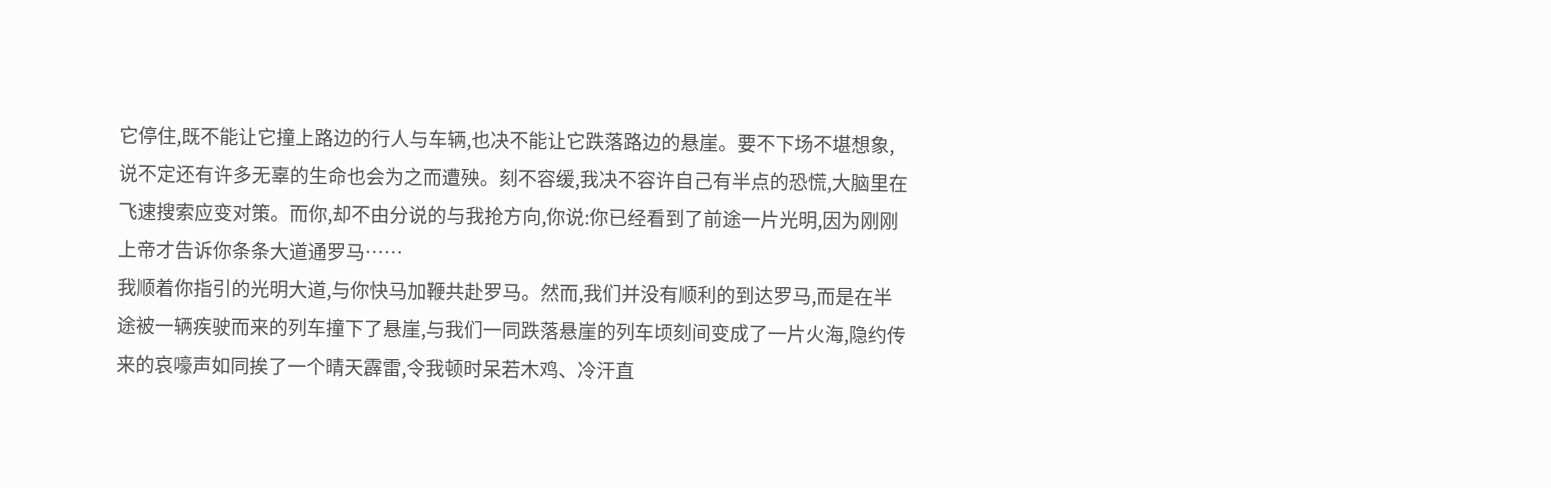它停住,既不能让它撞上路边的行人与车辆,也决不能让它跌落路边的悬崖。要不下场不堪想象,说不定还有许多无辜的生命也会为之而遭殃。刻不容缓,我决不容许自己有半点的恐慌,大脑里在飞速搜索应变对策。而你,却不由分说的与我抢方向,你说:你已经看到了前途一片光明,因为刚刚上帝才告诉你条条大道通罗马……
我顺着你指引的光明大道,与你快马加鞭共赴罗马。然而,我们并没有顺利的到达罗马,而是在半途被一辆疾驶而来的列车撞下了悬崖,与我们一同跌落悬崖的列车顷刻间变成了一片火海,隐约传来的哀嚎声如同挨了一个晴天霹雷,令我顿时呆若木鸡、冷汗直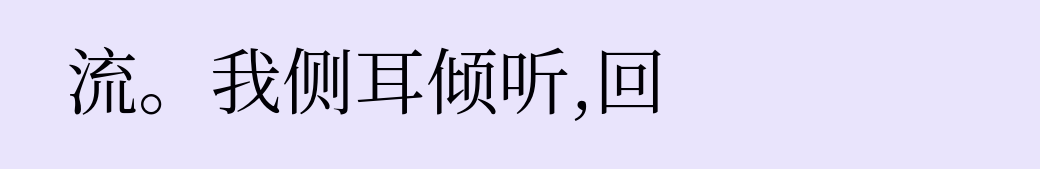流。我侧耳倾听,回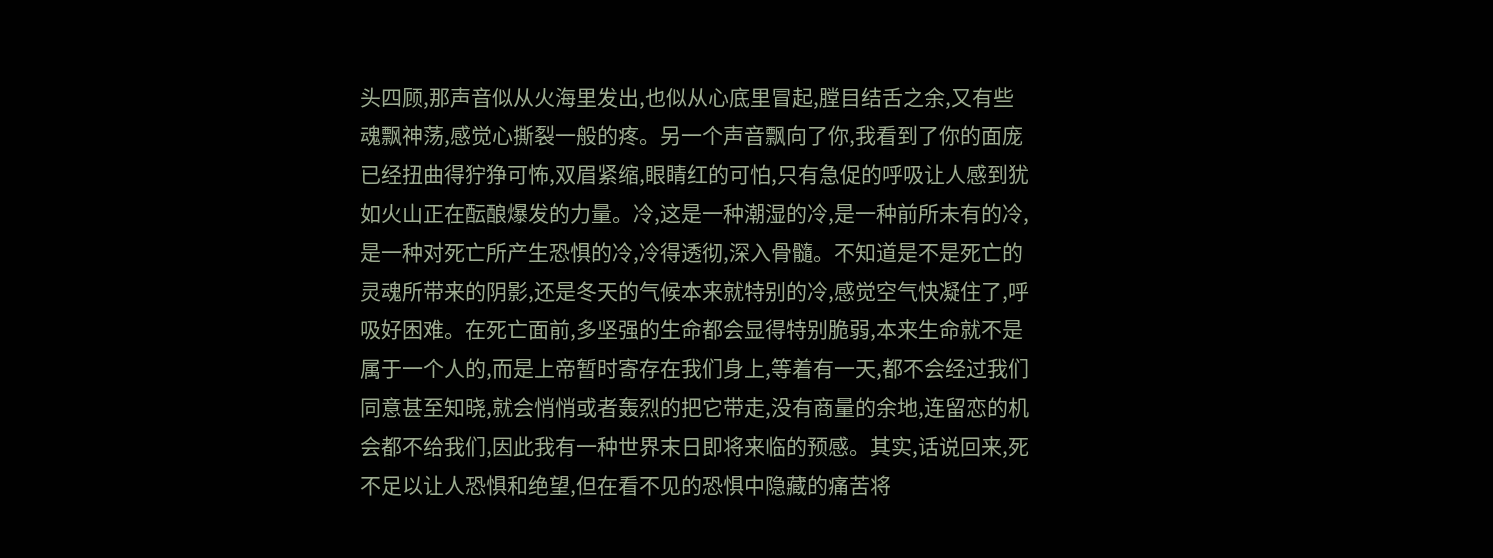头四顾,那声音似从火海里发出,也似从心底里冒起,膛目结舌之余,又有些魂飘神荡,感觉心撕裂一般的疼。另一个声音飘向了你,我看到了你的面庞已经扭曲得狞狰可怖,双眉紧缩,眼睛红的可怕,只有急促的呼吸让人感到犹如火山正在酝酿爆发的力量。冷,这是一种潮湿的冷,是一种前所未有的冷,是一种对死亡所产生恐惧的冷,冷得透彻,深入骨髓。不知道是不是死亡的灵魂所带来的阴影,还是冬天的气候本来就特别的冷,感觉空气快凝住了,呼吸好困难。在死亡面前,多坚强的生命都会显得特别脆弱,本来生命就不是属于一个人的,而是上帝暂时寄存在我们身上,等着有一天,都不会经过我们同意甚至知晓,就会悄悄或者轰烈的把它带走,没有商量的余地,连留恋的机会都不给我们,因此我有一种世界末日即将来临的预感。其实,话说回来,死不足以让人恐惧和绝望,但在看不见的恐惧中隐藏的痛苦将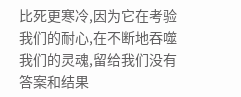比死更寒冷,因为它在考验我们的耐心,在不断地吞噬我们的灵魂,留给我们没有答案和结果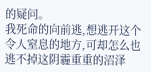的疑问。
我死命的向前逃,想逃开这个令人窒息的地方,可却怎么也逃不掉这阴霾重重的沼泽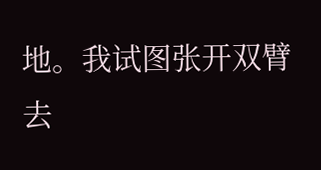地。我试图张开双臂去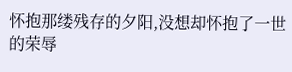怀抱那缕残存的夕阳,没想却怀抱了一世的荣辱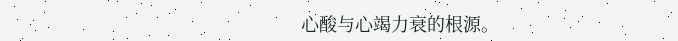心酸与心竭力衰的根源。